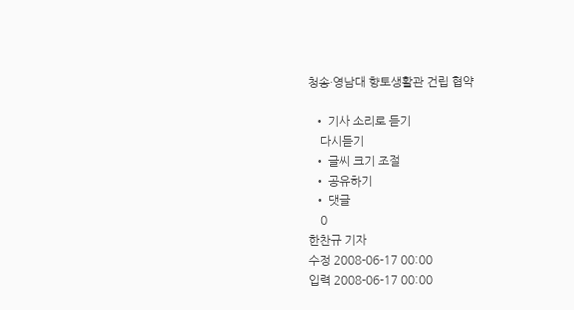청송·영남대 향토생활관 건립 협약

  • 기사 소리로 듣기
    다시듣기
  • 글씨 크기 조절
  • 공유하기
  • 댓글
    0
한찬규 기자
수정 2008-06-17 00:00
입력 2008-06-17 00:00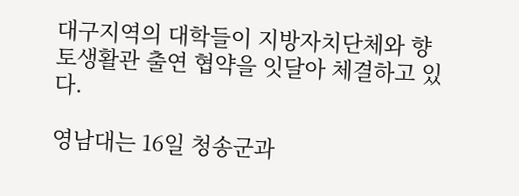대구지역의 대학들이 지방자치단체와 향토생활관 출연 협약을 잇달아 체결하고 있다.

영남대는 16일 청송군과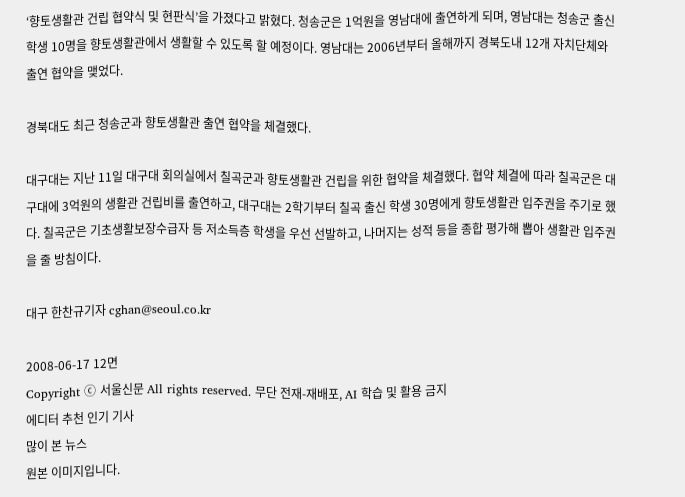‘향토생활관 건립 협약식 및 현판식’을 가졌다고 밝혔다. 청송군은 1억원을 영남대에 출연하게 되며, 영남대는 청송군 출신 학생 10명을 향토생활관에서 생활할 수 있도록 할 예정이다. 영남대는 2006년부터 올해까지 경북도내 12개 자치단체와 출연 협약을 맺었다.

경북대도 최근 청송군과 향토생활관 출연 협약을 체결했다.

대구대는 지난 11일 대구대 회의실에서 칠곡군과 향토생활관 건립을 위한 협약을 체결했다. 협약 체결에 따라 칠곡군은 대구대에 3억원의 생활관 건립비를 출연하고, 대구대는 2학기부터 칠곡 출신 학생 30명에게 향토생활관 입주권을 주기로 했다. 칠곡군은 기초생활보장수급자 등 저소득층 학생을 우선 선발하고, 나머지는 성적 등을 종합 평가해 뽑아 생활관 입주권을 줄 방침이다.

대구 한찬규기자 cghan@seoul.co.kr

2008-06-17 12면
Copyright ⓒ 서울신문 All rights reserved. 무단 전재-재배포, AI 학습 및 활용 금지
에디터 추천 인기 기사
많이 본 뉴스
원본 이미지입니다.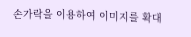손가락을 이용하여 이미지를 확대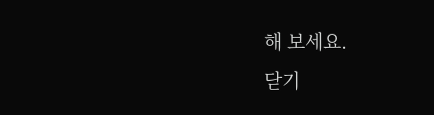해 보세요.
닫기